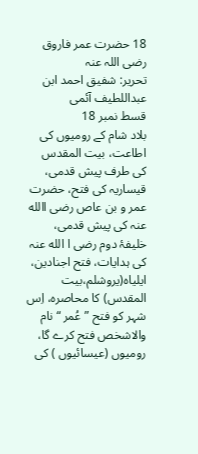18 حضرت عمر فاروق رضی اللہ عنہ
تحریر: شفیق احمد ابن عبداللطیف آئمی
قسط نمبر 18
بلاد شام کے رومیوں کی اطاعت، بیت المقدس کی طرف پیش قدمی، قیساریہ کی فتح، حضرت عمر و بن عاص رضی االله عنہ کی پیش قدمی، خلیفۂ دوم رضی ا الله عنہ کی ہدایات، فتح اجنادین، ایلیاہ(یروشلم،بیت المقدس) کا محاصرہ، اِس شہر کو فتح ”عُمر “نام والاشخص فتح کرے گا، رومیوں (عیسائیوں ) کی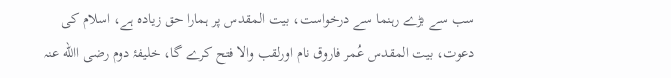سب سے بڑے رہنما سے درخواست، بیت المقدس پر ہمارا حق زیادہ ہے، اسلام کی دعوت، بیت المقدس عُمر فاروق نام اورلقب والا فتح کرے گا، خلیفۂ دوم رضی االله عنہ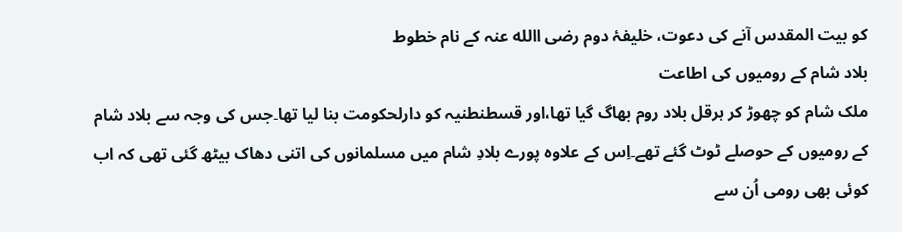کو بیت المقدس آنے کی دعوت، خلیفۂ دوم رضی االله عنہ کے نام خطوط
بلاد شام کے رومیوں کی اطاعت
ملک شام کو چھوڑ کر ہرقل بلاد روم بھاگ گیا تھا،اور قسطنطنیہ کو دارلحکومت بنا لیا تھا۔جس کی وجہ سے بلاد شام کے رومیوں کے حوصلے ٹوٹ گئے تھے۔اِس کے علاوہ پورے بلادِ شام میں مسلمانوں کی اتنی دھاک بیٹھ گئی تھی کہ اب کوئی بھی رومی اُن سے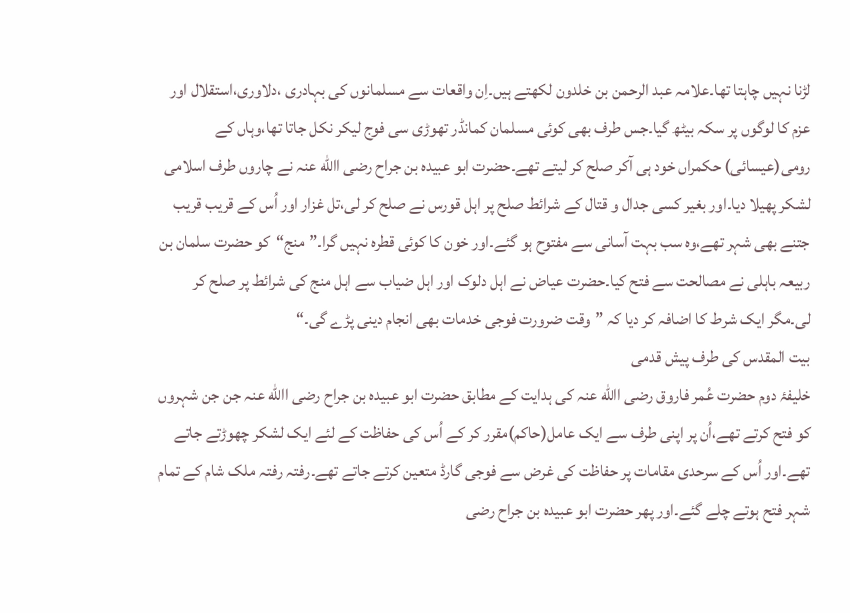لڑنا نہیں چاہتا تھا۔علامہ عبد الرحمن بن خلدون لکھتے ہیں۔اِن واقعات سے مسلمانوں کی بہادری ،دلاوری،استقلال اور عزم کا لوگوں پر سکہ بیٹھ گیا۔جس طرف بھی کوئی مسلمان کمانڈر تھوڑی سی فوج لیکر نکل جاتا تھا،وہاں کے رومی(عیسائی) حکمراں خود ہی آکر صلح کر لیتے تھے۔حضرت ابو عبیدہ بن جراح رضی االله عنہ نے چاروں طرف اسلامی لشکر پھیلا دیا۔اور بغیر کسی جدال و قتال کے شرائط صلح پر اہل قورس نے صلح کر لی،تل غزار اور اُس کے قریب قریب جتنے بھی شہر تھے،وہ سب بہت آسانی سے مفتوح ہو گئے۔اور خون کا کوئی قطرہ نہیں گرا۔”منج“کو حضرت سلمان بن ربیعہ باہلی نے مصالحت سے فتح کیا۔حضرت عیاض نے اہل دلوک اور اہل ضیاب سے اہل منج کی شرائط پر صلح کر لی۔مگر ایک شرط کا اضافہ کر دیا کہ ”وقت ضرورت فوجی خدمات بھی انجام دینی پڑے گی۔“
بیت المقدس کی طرف پیش قدمی
خلیفۂ دوم حضرت عُمر فاروق رضی االله عنہ کی ہدایت کے مطابق حضرت ابو عبیدہ بن جراح رضی االله عنہ جن جن شہروں کو فتح کرتے تھے،اُن پر اپنی طرف سے ایک عامل(حاکم)مقرر کر کے اُس کی حفاظت کے لئے ایک لشکر چھوڑتے جاتے تھے۔اور اُس کے سرحدی مقامات پر حفاظت کی غرض سے فوجی گارڈ متعین کرتے جاتے تھے۔رفتہ رفتہ ملک شام کے تمام شہر فتح ہوتے چلے گئے۔اور پھر حضرت ابو عبیدہ بن جراح رضی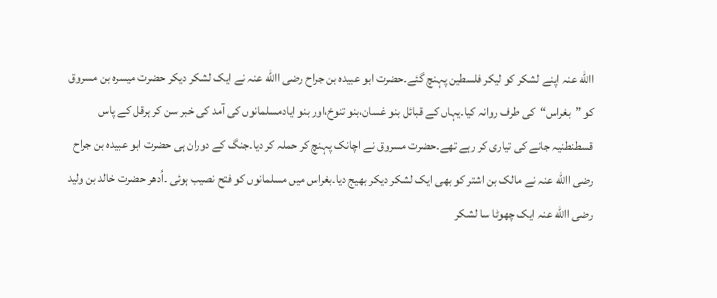االله عنہ اپنے لشکر کو لیکر فلسطین پہنچ گئے۔حضرت ابو عبیدہ بن جراح رضی االله عنہ نے ایک لشکر دیکر حضرت میسرہ بن مسروق کو ”بغراس“کی طرف روانہ کیا۔یہاں کے قبائل بنو غسان،بنو تنوخ،اور بنو ایادمسلمانوں کی آمد کی خبر سن کر ہرقل کے پاس قسطنطنیہ جانے کی تیاری کر رہے تھے۔حضرت مسروق نے اچانک پہنچ کر حملہ کر دیا۔جنگ کے دوران ہی حضرت ابو عبیدہ بن جراح رضی االله عنہ نے مالک بن اشتر کو بھی ایک لشکر دیکر بھیج دیا۔بغراس میں مسلمانوں کو فتح نصیب ہوئی ۔اُدھر حضرت خالد بن ولید رضی االله عنہ ایک چھوٹا سا لشکر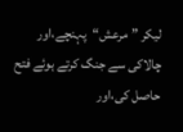لیکر ”مرعش“پہنچے،اور چالاکی سے جنگ کرتے ہوئے فتح حاصل کی،اور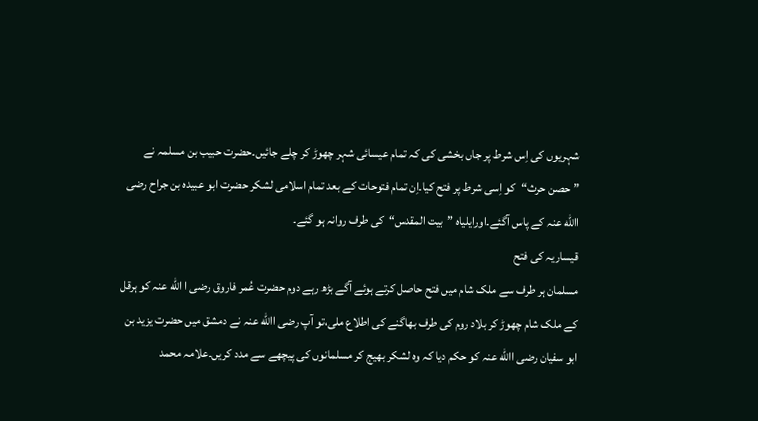شہریوں کی اِس شرط پر جاں بخشی کی کہ تمام عیسائی شہر چھوڑ کر چلے جائیں۔حضرت حبیب بن مسلمہ نے ”حصن حرث“کو اِسی شرط پر فتح کیا۔اِن تمام فتوحات کے بعد تمام اسلامی لشکر حضرت ابو عبیدہ بن جراح رضی االله عنہ کے پاس آگئے۔اورایلیاہ ”بیت المقدس“کی طرف روانہ ہو گئے۔
قیساریہ کی فتح
مسلمان ہر طرف سے ملک شام میں فتح حاصل کرتے ہوئے آگے بڑھ رہے دوم حضرت عُمر فاروق رضی ا الله عنہ کو ہرقل کے ملک شام چھوڑ کر بلاد روم کی طرف بھاگنے کی اطلاع ملی،تو آپ رضی االله عنہ نے دمشق میں حضرت یزید بن ابو سفیان رضی االله عنہ کو حکم دیا کہ وہ لشکر بھیج کر مسلمانوں کی پیچھے سے مدد کریں۔علامہ محمد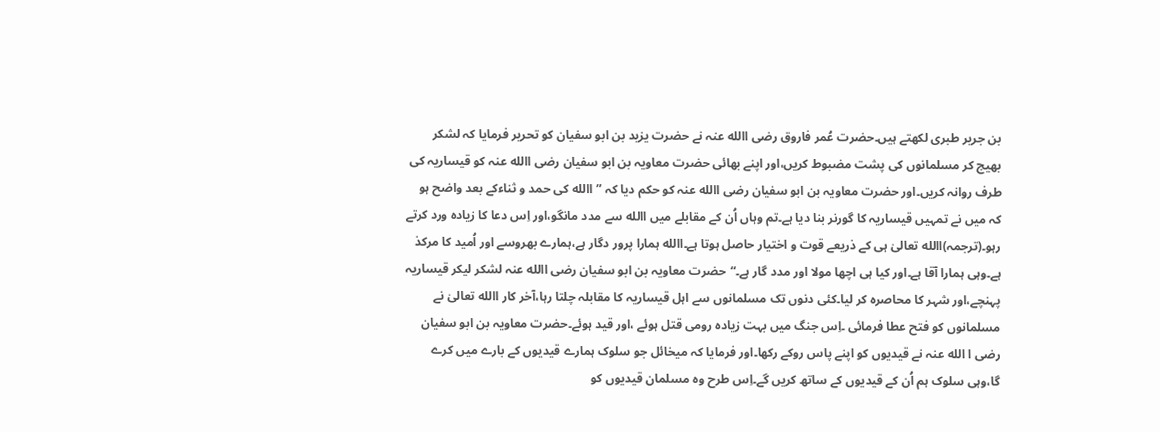بن جریر طبری لکھتے ہیں۔حضرت عُمر فاروق رضی االله عنہ نے حضرت یزید بن ابو سفیان کو تحریر فرمایا کہ لشکر بھیج کر مسلمانوں کی پشت مضبوط کریں،اور اپنے بھائی حضرت معاویہ بن ابو سفیان رضی االله عنہ کو قیساریہ کی طرف روانہ کریں۔اور حضرت معاویہ بن ابو سفیان رضی االله عنہ کو حکم دیا کہ ”االله کی حمد و ثناءکے بعد واضح ہو کہ میں نے تمہیں قیساریہ کا گورنر بنا دیا ہے۔تم وہاں اُن کے مقابلے میں االله سے مدد مانگو،اور اِس دعا کا زیادہ ورد کرتے رہو۔(ترجمہ)االله تعالیٰ ہی کے ذریعے قوت و اختیار حاصل ہوتا ہے۔االله ہمارا پرور دگار ہے،ہمارے بھروسے اور اُمید کا مرکذ ہے۔وہی ہمارا آقا ہے۔اور کیا ہی اچھا مولا اور مدد گار ہے۔“حضرت معاویہ بن ابو سفیان رضی االله عنہ لشکر لیکر قیساریہ پہنچے،اور شہر کا محاصرہ کر لیا۔کئی دنوں تک مسلمانوں سے اہل قیساریہ کا مقابلہ چلتا رہا،آخر کار االله تعالیٰ نے مسلمانوں کو فتح عطا فرمائی ۔اِس جنگ میں بہت زیادہ رومی قتل ہوئے ،اور قید ہوئے۔حضرت معاویہ بن ابو سفیان رضی ا الله عنہ نے قیدیوں کو اپنے پاس روکے رکھا۔اور فرمایا کہ میخائل جو سلوک ہمارے قیدیوں کے بارے میں کرے گا،وہی سلوک ہم اُن کے قیدیوں کے ساتھ کریں گے۔اِس طرح وہ مسلمان قیدیوں کو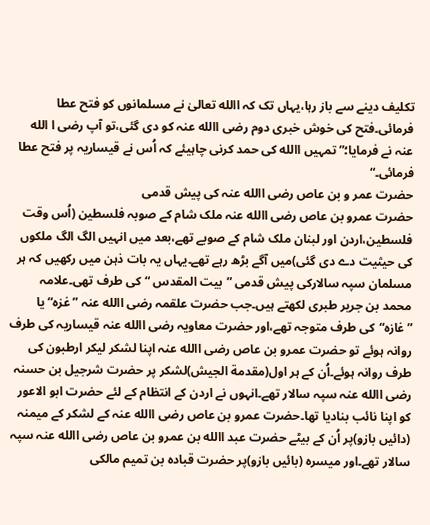تکلیف دینے سے باز رہا،یہاں تک کہ االله تعالیٰ نے مسلمانوں کو فتح عطا فرمائی۔فتح کی خوش خبری دوم رضی االله عنہ کو دی گئی،تو آپ رضی ا الله عنہ نے فرمایا؛”تمہیں االله کی حمد کرنی چاہیئے کہ اُس نے قیساریہ پر فتح عطا فرمائی۔“
حضرت عمر و بن عاص رضی االله عنہ کی پیش قدمی
حضرت عمرو بن عاص رضی االله عنہ ملک شام کے صوبہ فلسطین (اُس وقت فلسطین،اردن اور لبنان ملک شام کے صوبے تھے،بعد میں انہیں الگ الگ ملکوں کی حیثیت دے دی گئی)میں آگے بڑھ رہے تھے۔یہاں یہ بات ذہن میں رکھیں کہ ہر مسلمان سپہ سالارکی پیش قدمی ”بیت المقدس “کی طرف تھی۔علامہ محمد بن جریر طبری لکھتے ہیں۔جب حضرت علقمہ رضی االله عنہ ”غزہ“یا ”غازہ“کی طرف متوجہ تھے،اور حضرت معاویہ رضی االله عنہ قیساریہ کی طرف روانہ ہوئے تو حضرت عمرو بن عاص رضی االله عنہ اپنا لشکر لیکر ارطبون کی طرف روانہ ہوئے۔اُن کے ہر اول(مقدمة الجیش)لشکر پر حضرت شرجیل بن حسنہ رضی االله عنہ سپہ سالار تھے۔انہوں نے اردن کے انتظام کے لئے حضرت ابو الاعور کو اپنا نائب بنادیا تھا۔حضرت عمرو بن عاص رضی االله عنہ کے لشکر کے میمنہ (دائیں بازو)پر اُن کے بیٹے حضرت عبد االله بن عمرو بن عاص رضی االله عنہ سپہ سالار تھے۔اور میسرہ (بائیں بازو)پر حضرت قبادہ بن تمیم مالکی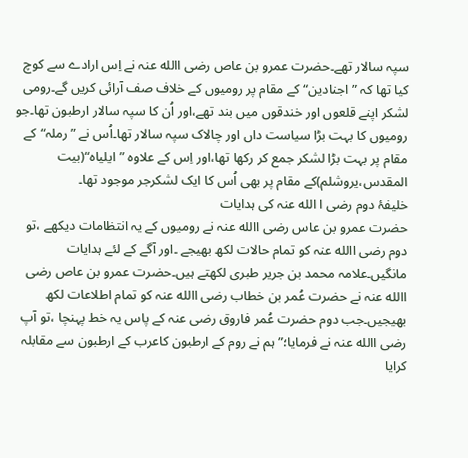سپہ سالار تھے۔حضرت عمرو بن عاص رضی االله عنہ نے اِس ارادے سے کوچ کیا تھا کہ ”اجنادین“کے مقام پر رومیوں کے خلاف صف آرائی کریں گے۔رومی لشکر اپنے قلعوں اور خندقوں میں بند تھے،اور اُن کا سپہ سالار ارطبون تھا۔جو رومیوں کا بہت بڑا سیاست داں اور چالاک سپہ سالار تھا۔اُس نے ”رملہ“کے مقام پر بہت بڑا لشکر جمع کر رکھا تھا،اور اِس کے علاوہ ”ایلیاہ“(بیت المقدس،یروشلم)کے مقام پر بھی اُس کا ایک لشکرجر موجود تھا۔
خلیفۂ دوم رضی ا الله عنہ کی ہدایات
حضرت عمرو بن عاس رضی االله عنہ نے رومیوں کے یہ انتظامات دیکھے ،تو دوم رضی االله عنہ کو تمام حالات لکھ بھیجے ۔اور آگے کے لئے ہدایات مانگیں۔علامہ محمد بن جریر طبری لکھتے ہیں۔حضرت عمرو بن عاص رضی االله عنہ نے حضرت عُمر بن خطاب رضی االله عنہ کو تمام اطلاعات لکھ بھیجیں۔جب دوم حضرت عُمر فاروق رضی عنہ کے پاس یہ خط پہنچا ،تو آپ رضی االله عنہ نے فرمایا؛”ہم نے روم کے ارطبون کاعرب کے ارطبون سے مقابلہ کرایا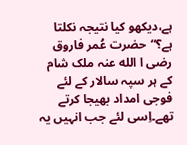ہے،دیکھو کیا نتیجہ نکلتا ہے؟“حضرت عُمر فاروق رضی ا الله عنہ ملک شام کے ہر سپہ سالار کے لئے فوجی امداد بھیجا کرتے تھے۔اِسی لئے جب انہیں یہ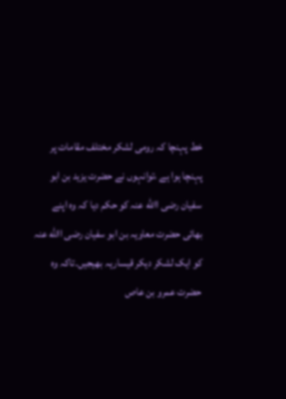خط پہنچا کہ رومی لشکر مختلف مقامات پر پہنچا ہوا ہے ،توانہوں نے حضرت یزید بن ابو سفیان رضی االله عنہ کو حکم دیا کہ وہ اپنے بھائی حضرت معاویہ بن ابو سفیان رضی االله عنہ کو ایک لشکر دیکر قیساریہ بھیجیں۔تاکہ وہ حضرت عمرو بن عاص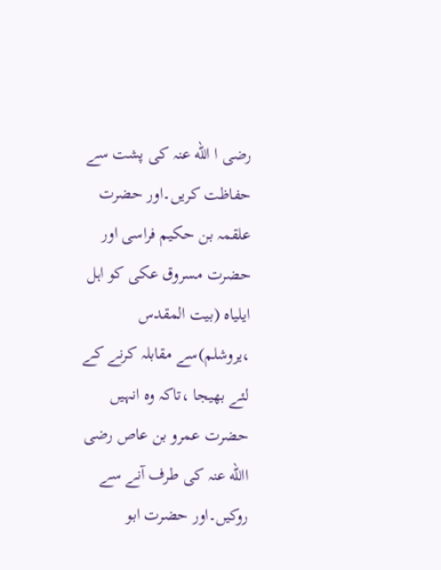رضی ا الله عنہ کی پشت سے حفاظت کریں۔اور حضرت علقمہ بن حکیم فراسی اور حضرت مسروق عکی کو اہل ایلیاہ (بیت المقدس ،یروشلم)سے مقابلہ کرنے کے لئے بھیجا ،تاکہ وہ انہیں حضرت عمرو بن عاص رضی االله عنہ کی طرف آنے سے روکیں۔اور حضرت ابو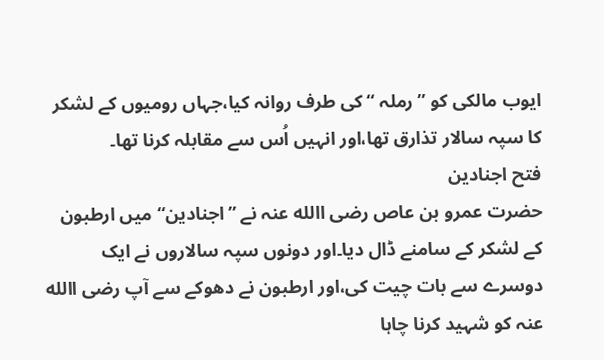ایوب مالکی کو ”رملہ “کی طرف روانہ کیا،جہاں رومیوں کے لشکر کا سپہ سالار تذارق تھا،اور انہیں اُس سے مقابلہ کرنا تھا۔
فتح اجنادین
حضرت عمرو بن عاص رضی االله عنہ نے ”اجنادین“میں ارطبون کے لشکر کے سامنے ڈال دیا۔اور دونوں سپہ سالاروں نے ایک دوسرے سے بات چیت کی،اور ارطبون نے دھوکے سے آپ رضی االله عنہ کو شہید کرنا چاہا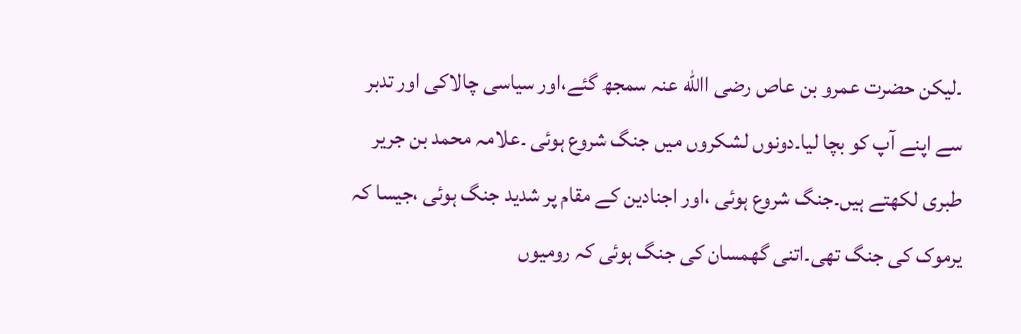۔لیکن حضرت عمرو بن عاص رضی االله عنہ سمجھ گئے،اور سیاسی چالاکی اور تدبر سے اپنے آپ کو بچا لیا۔دونوں لشکروں میں جنگ شروع ہوئی ۔علامہ محمد بن جریر طبری لکھتے ہیں۔جنگ شروع ہوئی ،اور اجنادین کے مقام پر شدید جنگ ہوئی ،جیسا کہ یرموک کی جنگ تھی۔اتنی گھمسان کی جنگ ہوئی کہ رومیوں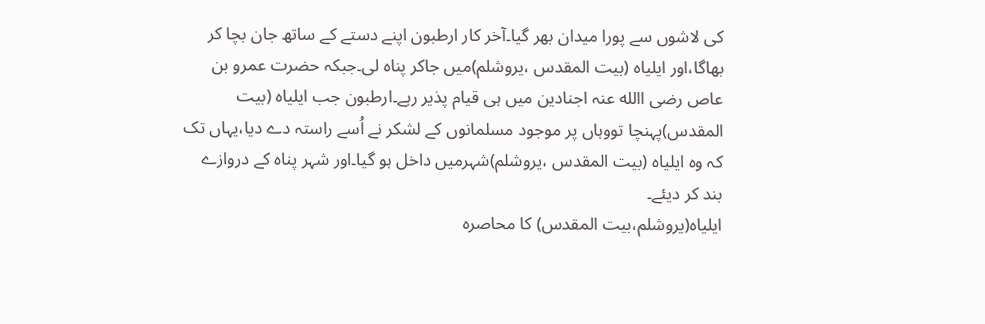کی لاشوں سے پورا میدان بھر گیا۔آخر کار ارطبون اپنے دستے کے ساتھ جان بچا کر بھاگا،اور ایلیاہ (بیت المقدس ،یروشلم)میں جاکر پناہ لی۔جبکہ حضرت عمرو بن عاص رضی االله عنہ اجنادین میں ہی قیام پذیر رہے۔ارطبون جب ایلیاہ (بیت المقدس)پہنچا تووہاں پر موجود مسلمانوں کے لشکر نے اُسے راستہ دے دیا،یہاں تک کہ وہ ایلیاہ (بیت المقدس ،یروشلم)شہرمیں داخل ہو گیا۔اور شہر پناہ کے دروازے بند کر دیئے۔
ایلیاہ(یروشلم،بیت المقدس) کا محاصرہ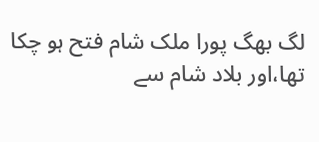لگ بھگ پورا ملک شام فتح ہو چکا تھا،اور بلاد شام سے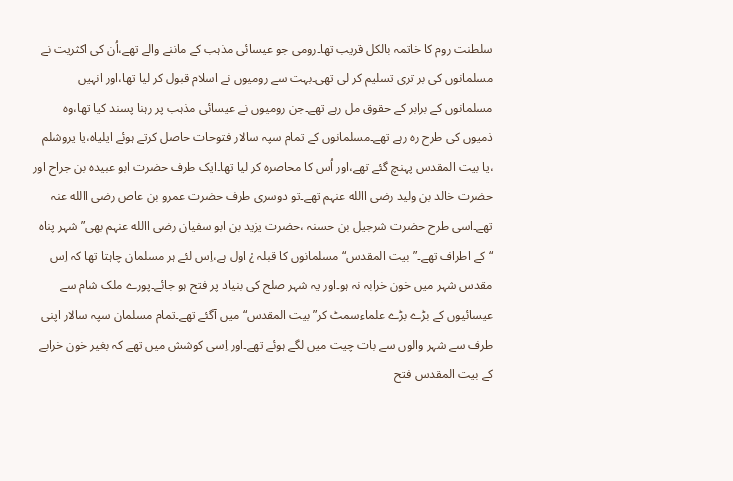سلطنت روم کا خاتمہ بالکل قریب تھا۔رومی جو عیسائی مذہب کے ماننے والے تھے،اُن کی اکثریت نے مسلمانوں کی بر تری تسلیم کر لی تھی۔بہت سے رومیوں نے اسلام قبول کر لیا تھا،اور انہیں مسلمانوں کے برابر کے حقوق مل رہے تھے۔جن رومیوں نے عیسائی مذہب پر رہنا پسند کیا تھا،وہ ذمیوں کی طرح رہ رہے تھے۔مسلمانوں کے تمام سپہ سالار فتوحات حاصل کرتے ہوئے ایلیاہ،یا یروشلم ،یا بیت المقدس پہنچ گئے تھے،اور اُس کا محاصرہ کر لیا تھا۔ایک طرف حضرت ابو عبیدہ بن جراح اور حضرت خالد بن ولید رضی االله عنہم تھے۔تو دوسری طرف حضرت عمرو بن عاص رضی االله عنہ تھے۔اسی طرح حضرت شرجیل بن حسنہ ،حضرت یزید بن ابو سفیان رضی االله عنہم بھی” شہر پناہ “کے اطراف تھے۔”بیت المقدس“ مسلمانوں کا قبلہ ¿ اول ہے،اِس لئے ہر مسلمان چاہتا تھا کہ اِس مقدس شہر میں خون خرابہ نہ ہو۔اور یہ شہر صلح کی بنیاد پر فتح ہو جائے۔پورے ملک شام سے عیسائیوں کے بڑے بڑے علماءسمٹ کر” بیت المقدس“ میں آگئے تھے۔تمام مسلمان سپہ سالار اپنی طرف سے شہر والوں سے بات چیت میں لگے ہوئے تھے۔اور اِسی کوشش میں تھے کہ بغیر خون خرابے کے بیت المقدس فتح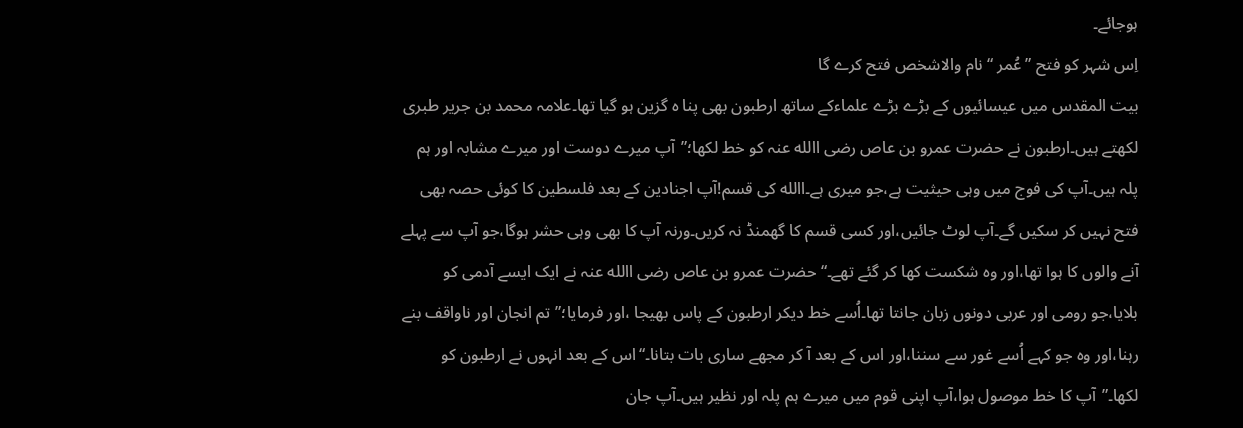ہوجائے۔
اِس شہر کو فتح ”عُمر “نام والاشخص فتح کرے گا
بیت المقدس میں عیسائیوں کے بڑے بڑے علماءکے ساتھ ارطبون بھی پنا ہ گزین ہو گیا تھا۔علامہ محمد بن جریر طبری لکھتے ہیں۔ارطبون نے حضرت عمرو بن عاص رضی االله عنہ کو خط لکھا؛”آپ میرے دوست اور میرے مشابہ اور ہم پلہ ہیں۔آپ کی فوج میں وہی حیثیت ہے،جو میری ہے۔االله کی قسم!آپ اجنادین کے بعد فلسطین کا کوئی حصہ بھی فتح نہیں کر سکیں گے۔آپ لوٹ جائیں،اور کسی قسم کا گھمنڈ نہ کریں۔ورنہ آپ کا بھی وہی حشر ہوگا،جو آپ سے پہلے آنے والوں کا ہوا تھا،اور وہ شکست کھا کر گئے تھے۔“حضرت عمرو بن عاص رضی االله عنہ نے ایک ایسے آدمی کو بلایا،جو رومی اور عربی دونوں زبان جانتا تھا۔اُسے خط دیکر ارطبون کے پاس بھیجا ،اور فرمایا؛”تم انجان اور ناواقف بنے رہنا،اور وہ جو کہے اُسے غور سے سننا،اور اس کے بعد آ کر مجھے ساری بات بتانا۔“اس کے بعد انہوں نے ارطبون کو لکھا۔”آپ کا خط موصول ہوا،آپ اپنی قوم میں میرے ہم پلہ اور نظیر ہیں۔آپ جان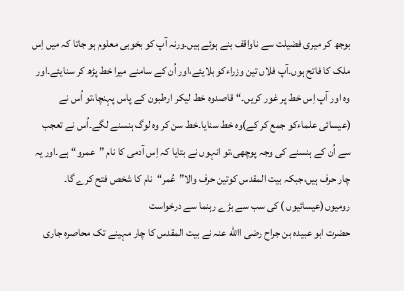بوجھ کر میری فضیلت سے ناواقف بنے ہوئے ہیں۔ورنہ آپ کو بخوبی معلوم ہو جاتا کہ میں اِس ملک کا فاتح ہوں۔آپ فلاں تین وزراءکو بلایئے،اور اُن کے سامنے میرا خط پڑھ کر سنایئے۔اور وہ اور آپ اِس خط پر غور کریں۔“قاصدوہ خط لیکر ارطبون کے پاس پہنچا،تو اُس نے (عیسائی علماءکو جمع کر کے)وہ خط سنایا۔خط سن کر وہ لوگ ہنسنے لگے۔اُس نے تعجب سے اُن کے ہنسنے کی وجہ پوچھی،تو انہوں نے بتایا کہ اِس آدمی کا نام ”عمرو“ہے۔اور یہ چار حرف ہیں،جبکہ بیت المقدس کوتین حرف والا”عُمر“نام کا شخص فتح کرے گا۔
رومیوں(عیسائیوں ) کی سب سے بڑے رہنما سے درخواست
حضرت ابو عبیدہ بن جراح رضی االله عنہ نے بیت المقدس کا چار مہینے تک محاصرہ جاری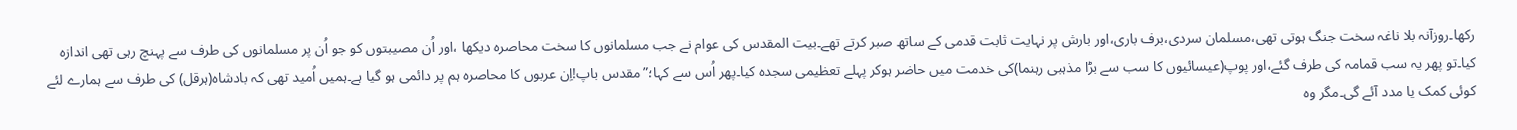رکھا۔روزآنہ بلا ناغہ سخت جنگ ہوتی تھی،مسلمان سردی،برف باری،اور بارش پر نہایت ثابت قدمی کے ساتھ صبر کرتے تھے۔بیت المقدس کی عوام نے جب مسلمانوں کا سخت محاصرہ دیکھا ،اور اُن مصیبتوں کو جو اُن پر مسلمانوں کی طرف سے پہنچ رہی تھی اندازہ کیا۔تو پھر یہ سب قمامہ کی طرف گئے،اور پوپ(عیسائیوں کا سب سے بڑا مذہبی رہنما)کی خدمت میں حاضر ہوکر پہلے تعظیمی سجدہ کیا۔پھر اُس سے کہا؛”مقدس باپ!اِن عربوں کا محاصرہ ہم پر دائمی ہو گیا ہے۔ہمیں اُمید تھی کہ بادشاہ(ہرقل) کی طرف سے ہمارے لئے کوئی کمک یا مدد آئے گی۔مگر وہ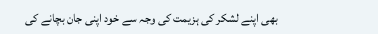بھی اپنے لشکر کی ہزیمت کی وجہ سے خود اپنی جان بچانے کی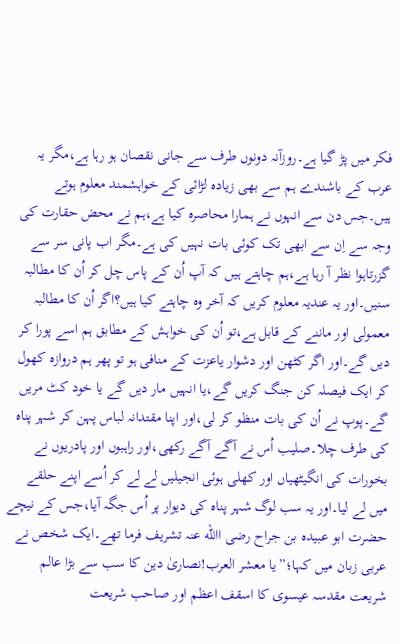فکر میں پڑ گیا ہے۔روزآنہ دونوں طرف سے جانی نقصان ہو رہا ہے،مگر یہ عرب کے باشندے ہم سے بھی زیادہ لڑائی کے خواہشمند معلوم ہوتے ہیں۔جس دن سے انہوں نے ہمارا محاصرہ کیا ہے،ہم نے محض حقارت کی وجہ سے اِن سے ابھی تک کوئی بات نہیں کی ہے۔مگر اب پانی سر سے گزرتاہوا نظر آ رہا ہے،ہم چاہتے ہیں کہ آپ اُن کے پاس چل کر اُن کا مطالبہ سنیں۔اور یہ عندیہ معلوم کریں کہ آخر وہ چاہتے کیا ہیں؟اگر اُن کا مطالبہ معمولی اور ماننے کے قابل ہے،تو اُن کی خواہش کے مطابق ہم اسے پورا کر دیں گے۔اور اگر کٹھن اور دشوار یاعزت کے منافی ہو تو پھر ہم دروازہ کھول کر ایک فیصلہ کن جنگ کریں گے،یا انہیں مار دیں گے یا خود کٹ مریں گے۔پوپ نے اُن کی بات منظو کر لی،اور اپنا مقتدانہ لباس پہن کر شہر پناہ کی طرف چلا۔صلیب اُس نے آگے آگے رکھی،اور راہبوں اور پادریوں نے بخورات کی انگیٹھیاں اور کھلی ہوئی انجیلیں لے لے کر اُسے اپنے حلقے میں لے لیا۔اور یہ سب لوگ شہر پناہ کی دیوار پر اُس جگہ آیا،جس کے نیچے حضرت ابو عبیدہ بن جراح رضی االله عنہ تشریف فرما تھے۔ایک شخص نے عربی زبان میں کہا؛”یا معشر العرب!نصاریٰ دین کا سب سے بڑا عالم شریعت مقدسہ عیسوی کا اسقف اعظم اور صاحب شریعت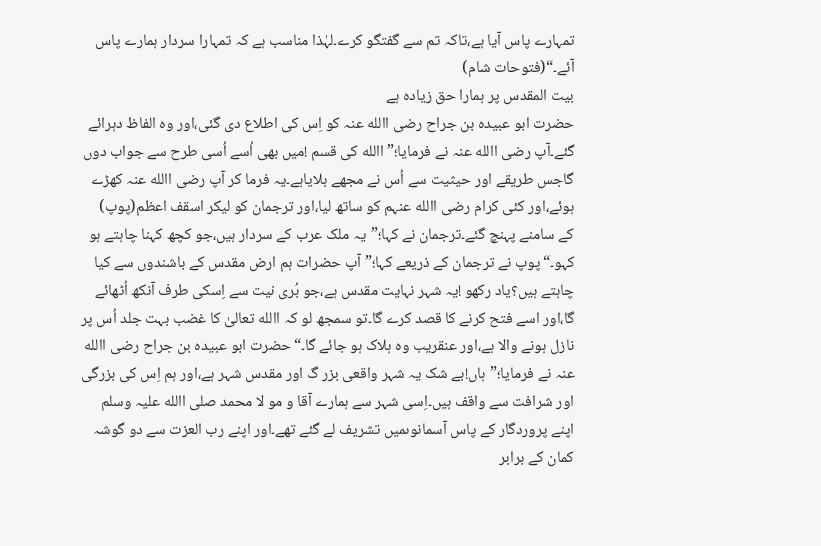تمہارے پاس آیا ہے،تاکہ تم سے گفتگو کرے۔لہٰذا مناسب ہے کہ تمہارا سردار ہمارے پاس آئے۔“(فتوحات شام)
بیت المقدس پر ہمارا حق زیادہ ہے
حضرت ابو عبیدہ بن جراح رضی االله عنہ کو اِس کی اطلاع دی گئی،اور وہ الفاظ دہرائے گئے۔آپ رضی االله عنہ نے فرمایا؛”االله کی قسم !میں بھی اُسے اُسی طرح سے جواب دوں گاجس طریقے اور حیثیت سے اُس نے مجھے بلایاہے۔یہ فرما کر آپ رضی االله عنہ کھڑے ہوئے،اور کئی کرام رضی االله عنہم کو ساتھ لیا،اور ترجمان کو لیکر اسقف اعظم(پوپ) کے سامنے پہنچ گئے۔ترجمان نے کہا؛”یہ ملک عرب کے سردار ہیں،جو کچھ کہنا چاہتے ہو کہو۔“پوپ نے ترجمان کے ذریعے کہا؛”آپ حضرات ہم ارض مقدس کے باشندوں سے کیا چاہتے ہیں؟یاد رکھو !یہ شہر نہایت مقدس ہے،جو بُری نیت سے اِسکی طرف آنکھ اُٹھائے گا،اور اسے فتح کرنے کا قصد کرے گا۔تو سمجھ لو کہ االله تعالیٰ کا غضب بہت جلد اُس پر نازل ہونے والا ہے،اور عنقریب وہ ہلاک ہو جائے گا۔“حضرت ابو عبیدہ بن جراح رضی االله عنہ نے فرمایا؛”ہاں!بے شک یہ شہر واقعی بزر گ اور مقدس شہر ہے،اور ہم اِس کی بزرگی اور شرافت سے واقف ہیں۔اِسی شہر سے ہمارے آقا و مو لا محمد صلی االله علیہ وسلم اپنے پروردگار کے پاس آسمانوںمیں تشریف لے گئے تھے۔اور اپنے رب العزت سے دو گوشہ کمان کے برابر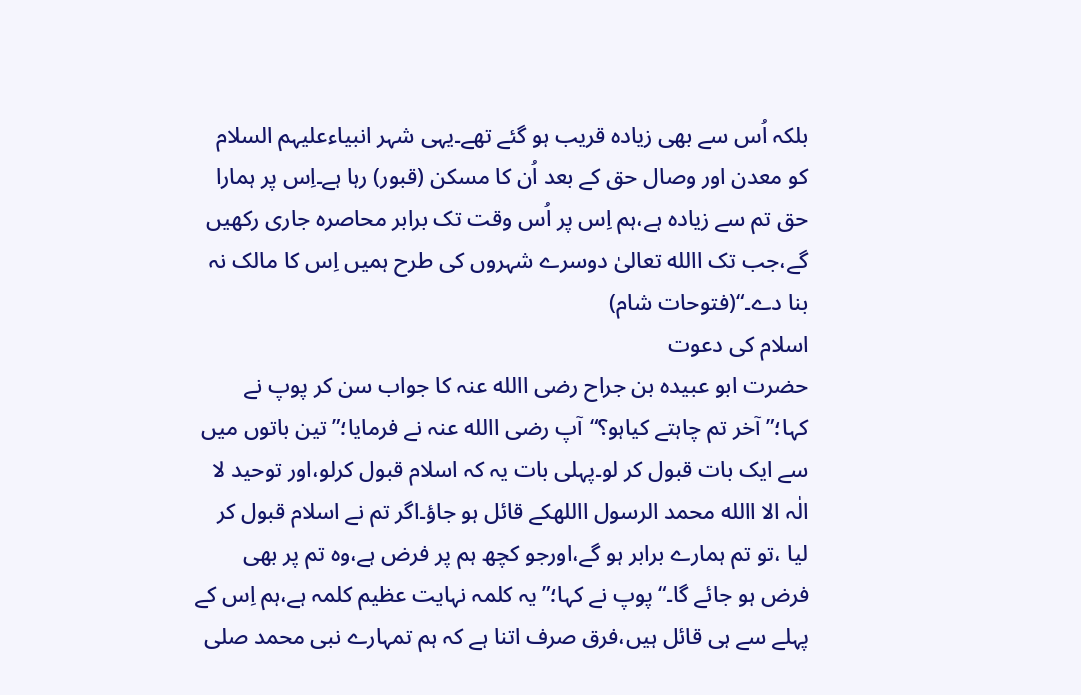بلکہ اُس سے بھی زیادہ قریب ہو گئے تھے۔یہی شہر انبیاءعلیہم السلام کو معدن اور وصال حق کے بعد اُن کا مسکن (قبور) رہا ہے۔اِس پر ہمارا حق تم سے زیادہ ہے،ہم اِس پر اُس وقت تک برابر محاصرہ جاری رکھیں گے،جب تک االله تعالیٰ دوسرے شہروں کی طرح ہمیں اِس کا مالک نہ بنا دے۔“(فتوحات شام)
اسلام کی دعوت
حضرت ابو عبیدہ بن جراح رضی االله عنہ کا جواب سن کر پوپ نے کہا؛”آخر تم چاہتے کیاہو؟“آپ رضی االله عنہ نے فرمایا؛”تین باتوں میں سے ایک بات قبول کر لو۔پہلی بات یہ کہ اسلام قبول کرلو،اور توحید لا الٰہ الا االله محمد الرسول االلهکے قائل ہو جاؤ۔اگر تم نے اسلام قبول کر لیا ،تو تم ہمارے برابر ہو گے،اورجو کچھ ہم پر فرض ہے،وہ تم پر بھی فرض ہو جائے گا۔“پوپ نے کہا؛”یہ کلمہ نہایت عظیم کلمہ ہے،ہم اِس کے پہلے سے ہی قائل ہیں،فرق صرف اتنا ہے کہ ہم تمہارے نبی محمد صلی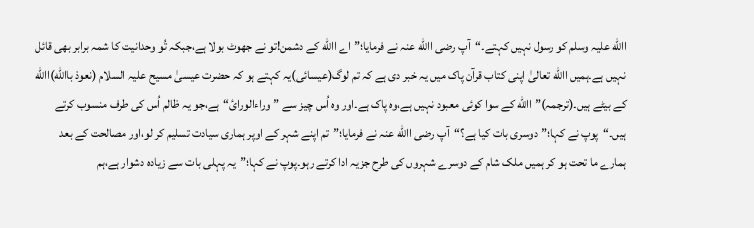االله علیہ وسلم کو رسول نہیں کہتے۔“آپ رضی االله عنہ نے فرمایا؛”اے االله کے دشمن!تو نے جھوٹ بولا ہے،جبکہ تُو وحدانیت کا شمہ برابر بھی قائل نہیں ہے۔ہمیں االله تعالیٰ اپنی کتاب قرآن پاک میں یہ خبر دی ہے کہ تم لوگ(عیسائی)یہ کہتے ہو کہ حضرت عیسیٰ مسیح علیہ السلام (نعوذ باالله)االله کے بیٹے ہیں۔(ترجمہ)”االله کے سوا کوئی معبود نہیں ہے،وہ پاک ہے۔اور وہ اُس چیز سے ”وراءالورائ“ہے،جو یہ ظالم اُس کی طرف منسوب کرتے ہیں۔“پوپ نے کہا؛”دوسری بات کیا ہے؟“آپ رضی االله عنہ نے فرمایا؛”تم اپنے شہر کے اوپر ہماری سیادت تسلیم کر لو،اور مصالحت کے بعد ہمارے ما تحت ہو کر ہمیں ملک شام کے دوسرے شہروں کی طرح جزیہ ادا کرتے رہو۔پوپ نے کہا؛”یہ پہلی بات سے زیادہ دشوار ہے،ہم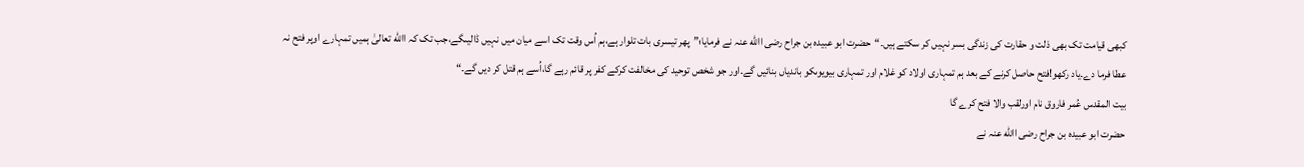کبھی قیامت تک بھی ذلت و حقارت کی زندگی بسر نہیں کر سکتے ہیں۔“حضرت ابو عبیدہ بن جراح رضی االله عنہ نے فرمایا؛”پھر تیسری بات تلوار ہے،ہم اُس وقت تک اسے میان میں نہیں ڈالیںگے،جب تک کہ االله تعالیٰ ہمیں تمہارے اوپر فتح نہ عطا فرما دے۔یاد رکھو!فتح حاصل کرنے کے بعد ہم تمہاری اولاد کو غلام اور تمہاری بیویوںکو باندیاں بنائیں گے۔اور جو شخص توحید کی مخالفت کرکے کفر پر قائم رہے گا،اُسے ہم قتل کر دیں گے۔“
بیت المقدس عُمر فاروق نام اورلقب والا فتح کرے گا
حضرت ابو عبیدہ بن جراح رضی االله عنہ نے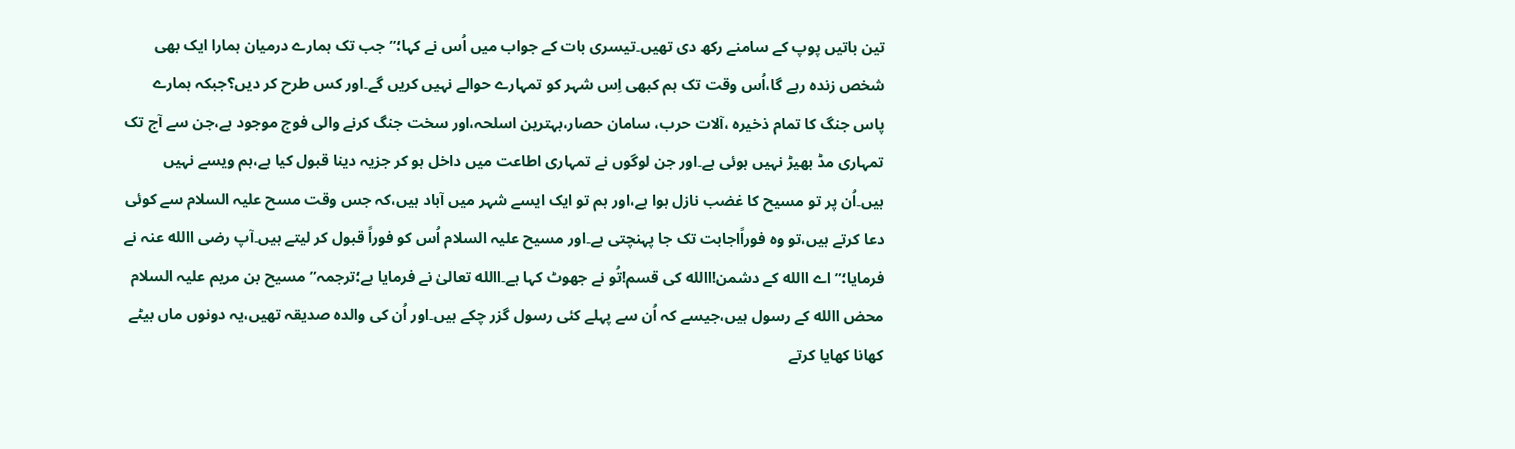تین باتیں پوپ کے سامنے رکھ دی تھیں۔تیسری بات کے جواب میں اُس نے کہا؛”جب تک ہمارے درمیان ہمارا ایک بھی شخص زندہ رہے گا،اُس وقت تک ہم کبھی اِس شہر کو تمہارے حوالے نہیں کریں گے۔اور کس طرح کر دیں؟جبکہ ہمارے پاس جنگ کا تمام ذخیرہ ،آلات حرب، سامان حصار،بہترین اسلحہ،اور سخت جنگ کرنے والی فوج موجود ہے،جن سے آج تک تمہاری مڈ بھیڑ نہیں ہوئی ہے۔اور جن لوگوں نے تمہاری اطاعت میں داخل ہو کر جزیہ دینا قبول کیا ہے،ہم ویسے نہیں ہیں۔اُن پر تو مسیح کا غضب نازل ہوا ہے،اور ہم تو ایک ایسے شہر میں آباد ہیں،کہ جس وقت مسح علیہ السلام سے کوئی دعا کرتے ہیں،تو وہ فوراًاجابت تک جا پہنچتی ہے۔اور مسیح علیہ السلام اُس کو فوراً قبول کر لیتے ہیں۔آپ رضی االله عنہ نے فرمایا؛”اے االله کے دشمن!االله کی قسم!تُو نے جھوٹ کہا ہے۔االله تعالیٰ نے فرمایا ہے؛ترجمہ”مسیح بن مریم علیہ السلام محض االله کے رسول ہیں،جیسے کہ اُن سے پہلے کئی رسول گزر چکے ہیں۔اور اُن کی والدہ صدیقہ تھیں،یہ دونوں ماں بیٹے کھانا کھایا کرتے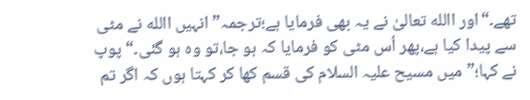تھے۔“اور االله تعالیٰ نے یہ بھی فرمایا ہے؛ترجمہ”انہیں االله نے مٹی سے پیدا کیا ہے،پھر اُس مٹی کو فرمایا کہ ہو جا،تو وہ ہو گئی۔“پوپ نے کہا؛”میں مسیح علیہ السلام کی قسم کھا کر کہتا ہوں کہ اگر تم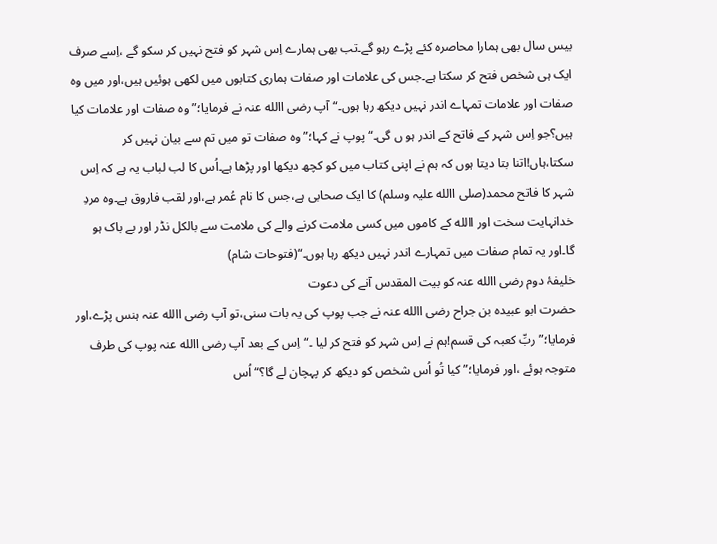بیس سال بھی ہمارا محاصرہ کئے پڑے رہو گے۔تب بھی ہمارے اِس شہر کو فتح نہیں کر سکو گے ،اِسے صرف ایک ہی شخص فتح کر سکتا ہے۔جس کی علامات اور صفات ہماری کتابوں میں لکھی ہوئیں ہیں،اور میں وہ صفات اور علامات تمہاے اندر نہیں دیکھ رہا ہوں۔“آپ رضی االله عنہ نے فرمایا؛”وہ صفات اور علامات کیا ہیں؟جو اِس شہر کے فاتح کے اندر ہو ں گی۔“پوپ نے کہا؛”وہ صفات تو میں تم سے بیان نہیں کر سکتا،ہاں!اتنا بتا دیتا ہوں کہ ہم نے اپنی کتاب میں کو کچھ دیکھا اور پڑھا ہے۔اُس کا لب لباب یہ ہے کہ اِس شہر کا فاتح محمد(صلی االله علیہ وسلم) کا ایک صحابی ہے،جس کا نام عُمر ہے،اور لقب فاروق ہے۔وہ مردِ خدانہایت سخت اور االله کے کاموں میں کسی ملامت کرنے والے کی ملامت سے بالکل نڈر اور بے باک ہو گا۔اور یہ تمام صفات میں تمہارے اندر نہیں دیکھ رہا ہوں۔“(فتوحات شام)
خلیفۂ دوم رضی االله عنہ کو بیت المقدس آنے کی دعوت
حضرت ابو عبیدہ بن جراح رضی االله عنہ نے جب پوپ کی یہ بات سنی،تو آپ رضی االله عنہ ہنس پڑے،اور فرمایا؛”ربِّ کعبہ کی قسم!ہم نے اِس شہر کو فتح کر لیا ۔“اِس کے بعد آپ رضی االله عنہ پوپ کی طرف متوجہ ہوئے ،اور فرمایا؛”کیا تُو اُس شخص کو دیکھ کر پہچان لے گا؟“اُس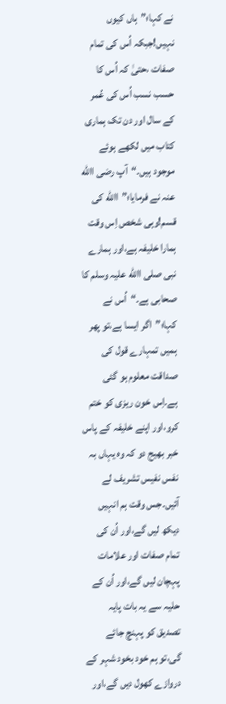نے کہا؛”ہاں کیوں نہیں!جبکہ اُس کی تمام صفات ،حتیٰ کہ اُس کا حسب نسب اُس کی عُمر کے سال اور دن تک ہماری کتاب میں لکھے ہوئے موجود ہیں۔“آپ رضی االله عنہ نے فرمایا؛”االله کی قسم!وہی شخص اِس وقت ہمارا خلیفہ ہے،اور ہمارے نبی صلی االله علیہ وسلم کا صحابی ہے۔“اُس نے کہا؛”اگر ایسا ہے،تو پھر ہمیں تمہارے قول کی صداقت معلوم ہو گئی ہے۔اِس خون ریزی کو ختم کرو،اور اپنے خلیفہ کے پاس خبر بھیج دو کہ وہ یہاں بہ نفس نفیس تشریف لے آئیں۔جس وقت ہم انہیں دیکھ لیں گے،اور اُن کی تمام صفات اور علامات پہچان لیں گے،اور اُن کے حلیہ سے یہ بات پایہ تصدیق کو پہنچ جائے گی،تو ہم خود بخود شہر کے دروازے کھول دیں گے،اور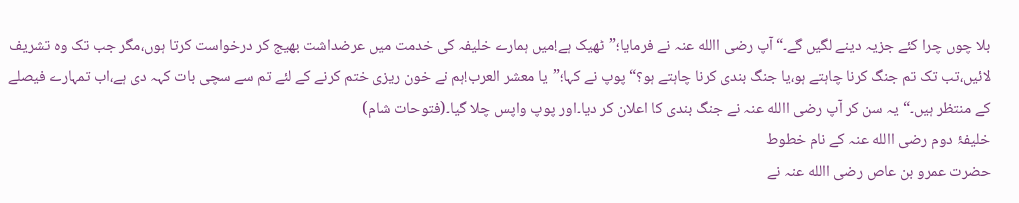بلا چوں چرا کئے جزیہ دینے لگیں گے۔“آپ رضی االله عنہ نے فرمایا؛”ٹھیک ہے!میں ہمارے خلیفہ کی خدمت میں عرضداشت بھیج کر درخواست کرتا ہوں،مگر جب تک وہ تشریف لائیں،تب تک تم جنگ کرنا چاہتے ہو،یا جنگ بندی کرنا چاہتے ہو؟“پوپ نے کہا؛”یا معشر العرب!ہم نے خون ریزی ختم کرنے کے لئے تم سے سچی بات کہہ دی ہے،اب تمہارے فیصلے کے منتظر ہیں۔“یہ سن کر آپ رضی االله عنہ نے جنگ بندی کا اعلان کر دیا۔اور پوپ واپس چلا گیا۔(فتوحات شام)
خلیفۂ دوم رضی االله عنہ کے نام خطوط
حضرت عمرو بن عاص رضی االله عنہ نے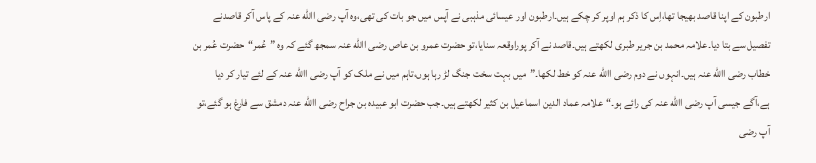ارطبون کے اپنا قاصد بھیجا تھا،اِس کا ذکر ہم اوپر کر چکے ہیں۔ارطبون اور عیسائی مذہبی نے آپس میں جو بات کی تھی،وہ آپ رضی االله عنہ کے پاس آکر قاصدنے تفصیل سے بتا دیا۔علامہ محمد بن جریر طبری لکھتے ہیں۔قاصد نے آکر پوراوقعہ سنایا،تو حضرت عمرو بن عاص رضی االله عنہ سمجھ گئے کہ وہ ”عُمر“حضرت عُمر بن خطاب رضی االله عنہ ہیں۔انہوں نے دوم رضی االله عنہ کو خط لکھا۔”میں بہت سخت جنگ لڑ رہا ہوں،تاہم میں نے ملک کو آپ رضی االله عنہ کے لئے تیار کر دیا ہے،آگے جیسی آپ رضی االله عنہ کی رائے ہو۔“علامہ عماد الدین اسماعیل بن کثیر لکھتے ہیں۔جب حضرت ابو عبیدہ بن جراح رضی االله عنہ دمشق سے فارغ ہو گئے،تو آپ رضی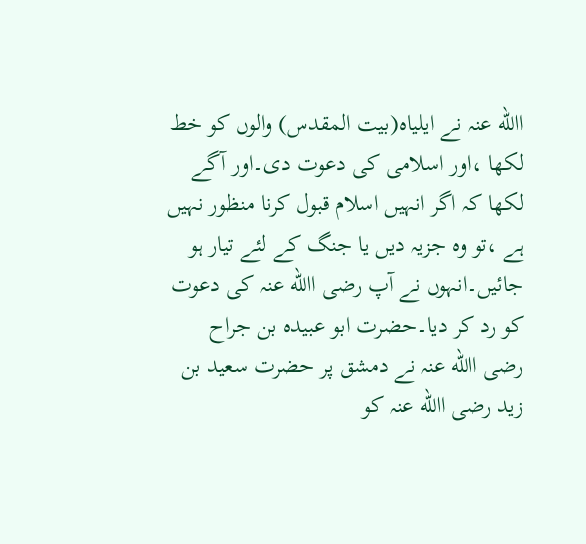االله عنہ نے ایلیاہ(بیت المقدس) والوں کو خط لکھا ،اور اسلامی کی دعوت دی۔اور آگے لکھا کہ اگر انہیں اسلام قبول کرنا منظور نہیں ہے ،تو وہ جزیہ دیں یا جنگ کے لئے تیار ہو جائیں۔انہوں نے آپ رضی االله عنہ کی دعوت کو رد کر دیا۔حضرت ابو عبیدہ بن جراح رضی االله عنہ نے دمشق پر حضرت سعید بن زید رضی االله عنہ کو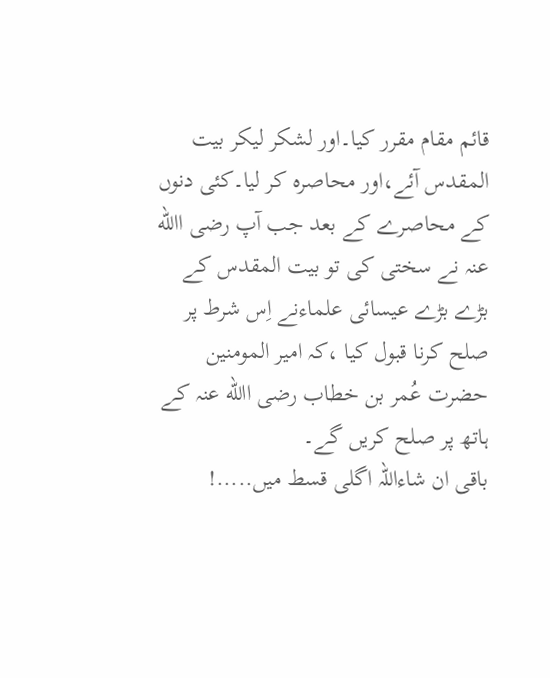قائم مقام مقرر کیا۔اور لشکر لیکر بیت المقدس آئے،اور محاصرہ کر لیا۔کئی دنوں کے محاصرے کے بعد جب آپ رضی االله عنہ نے سختی کی تو بیت المقدس کے بڑے بڑے عیسائی علماءنے اِس شرط پر صلح کرنا قبول کیا ،کہ امیر المومنین حضرت عُمر بن خطاب رضی االله عنہ کے ہاتھ پر صلح کریں گے۔
باقی ان شاءاللہ اگلی قسط میں.....!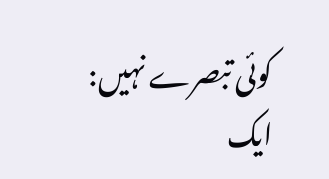کوئی تبصرے نہیں:
ایک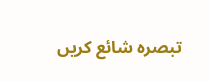تبصرہ شائع کریں